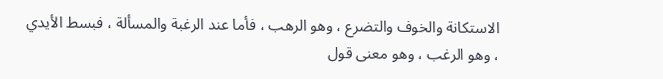الاستكانة والخوف والتضرع ، وهو الرهب ، فأما عند الرغبة والمسألة ، فبسط الأيدي ، وهو الرغب ، وهو معنى قول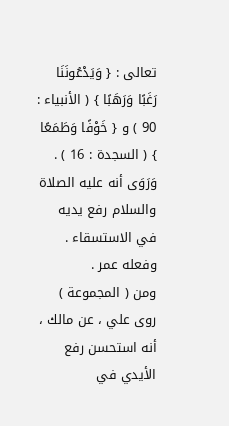تعالى : { وَيَدْعُونَنَا رَغَبًا وَرَهَبًا } ( الأنبياء : 90 ) و { خَوْفًا وَطَمَعًا } ( السجدة : 16 ) .
وَرَوَى أنه عليه الصلاة والسلام رفع يديه في الاستسقاء . وفعله عمر .
ومن ( المجموعة ) روى علي ، عن مالك ، أنه استحسن رفع الأيدي في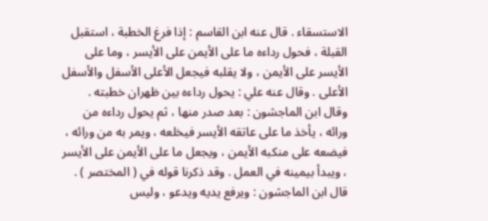الاستسقاء . قال عنه ابن القاسم : إذا فرغ الخطبة ، استقبل القبلة ، فحول رداءه ما على الأيمن على الأيسر ، وما على الأيسر على الأيمن ، ولا يقلبه فيجعل الأعلى الأسفل والأسفل الأعلى . وقال عنه علي : يحول رداءه بين ظهران خطبته .
وقال ابن الماجشون : بعد صدر منها ، ثم يحول رداءه من ورائه ، يأخذ ما على عاتقه الأيسر فيخلعه ، ويمر به من ورائه ، فيضعه على منكبه الأيمن ، ويجعل ما على الأيمن على الأيسر ، ويبدأ بيمينه في العمل . وقد ذكرنا قوله في ( المختصر ) .
قال ابن الماجشون : ويرفع يديه ويدعو ، وليس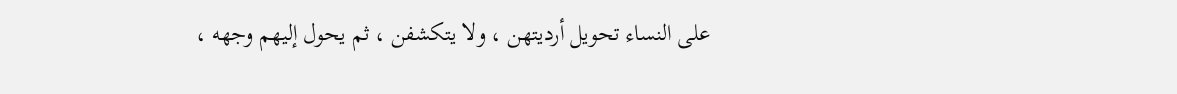على النساء تحويل أرديتهن ، ولا يتكشفن ، ثم يحول إليهم وجهه ،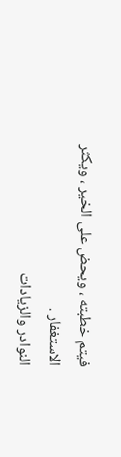فيتم خطبته ، ويحض على الخير ، ويكثر الاستغفار .
النوادر والزيادات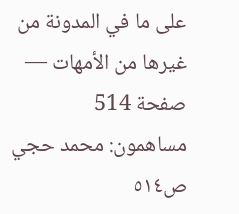على ما في المدونة من غيرها من الأمهات — صفحة 514
مساهمون: محمد حجي
ص٥١٤